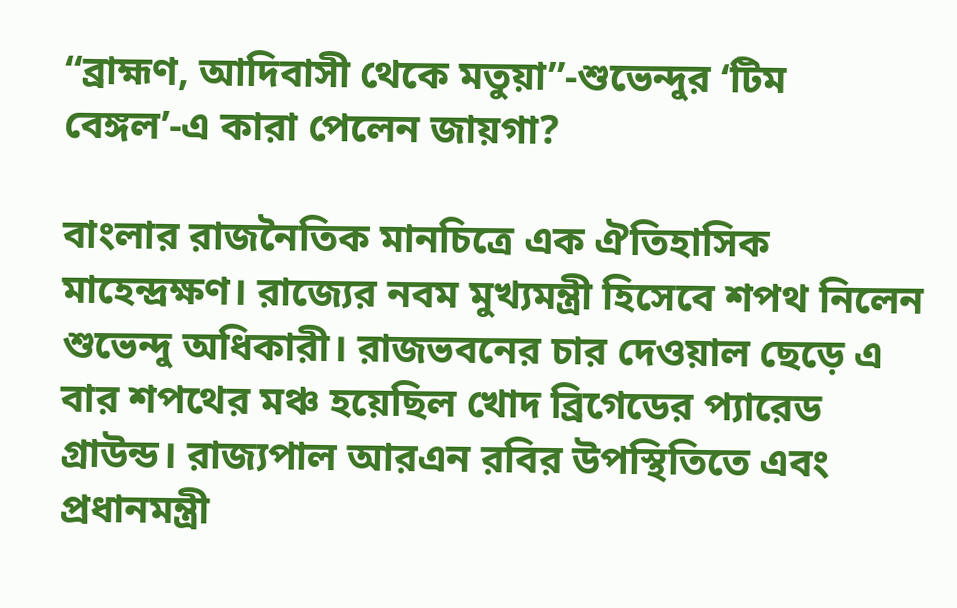“ব্রাহ্মণ, আদিবাসী থেকে মতুয়া”-শুভেন্দুর ‘টিম বেঙ্গল’-এ কারা পেলেন জায়গা?

বাংলার রাজনৈতিক মানচিত্রে এক ঐতিহাসিক মাহেন্দ্রক্ষণ। রাজ্যের নবম মুখ্যমন্ত্রী হিসেবে শপথ নিলেন শুভেন্দু অধিকারী। রাজভবনের চার দেওয়াল ছেড়ে এ বার শপথের মঞ্চ হয়েছিল খোদ ব্রিগেডের প্যারেড গ্রাউন্ড। রাজ্যপাল আরএন রবির উপস্থিতিতে এবং প্রধানমন্ত্রী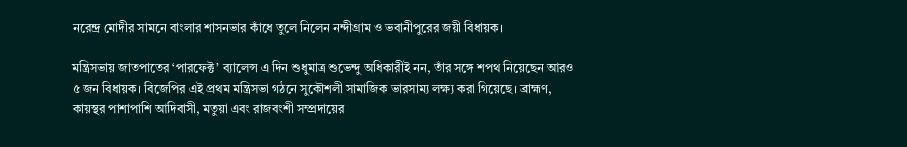নরেন্দ্র মোদীর সামনে বাংলার শাসনভার কাঁধে তুলে নিলেন নন্দীগ্রাম ও ভবানীপুরের জয়ী বিধায়ক।

মন্ত্রিসভায় জাতপাতের ‘পারফেক্ট’ ব্যালেন্স এ দিন শুধুমাত্র শুভেন্দু অধিকারীই নন, তাঁর সঙ্গে শপথ নিয়েছেন আরও ৫ জন বিধায়ক। বিজেপির এই প্রথম মন্ত্রিসভা গঠনে সুকৌশলী সামাজিক ভারসাম্য লক্ষ্য করা গিয়েছে। ব্রাহ্মণ, কায়স্থর পাশাপাশি আদিবাসী, মতুয়া এবং রাজবংশী সম্প্রদায়ের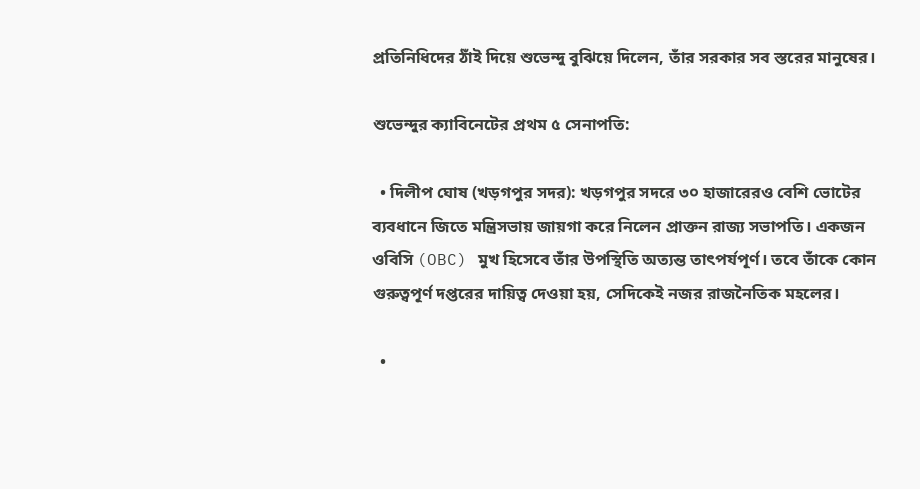প্রতিনিধিদের ঠাঁই দিয়ে শুভেন্দু বুঝিয়ে দিলেন, তাঁর সরকার সব স্তরের মানুষের।

শুভেন্দুর ক্যাবিনেটের প্রথম ৫ সেনাপতি:

  • দিলীপ ঘোষ (খড়গপুর সদর): খড়গপুর সদরে ৩০ হাজারেরও বেশি ভোটের ব্যবধানে জিতে মন্ত্রিসভায় জায়গা করে নিলেন প্রাক্তন রাজ্য সভাপতি। একজন ওবিসি (OBC) মুখ হিসেবে তাঁর উপস্থিতি অত্যন্ত তাৎপর্যপূর্ণ। তবে তাঁকে কোন গুরুত্বপূর্ণ দপ্তরের দায়িত্ব দেওয়া হয়, সেদিকেই নজর রাজনৈতিক মহলের।

  •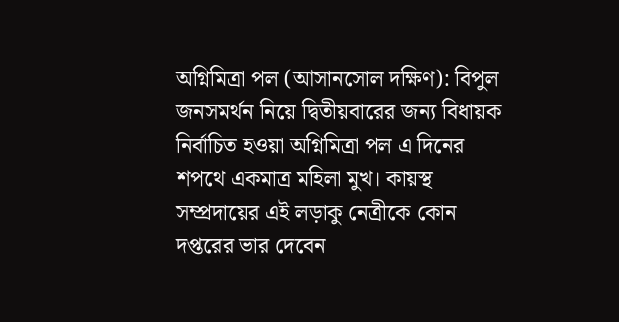অগ্নিমিত্রা পল (আসানসোল দক্ষিণ): বিপুল জনসমর্থন নিয়ে দ্বিতীয়বারের জন্য বিধায়ক নির্বাচিত হওয়া অগ্নিমিত্রা পল এ দিনের শপথে একমাত্র মহিলা মুখ। কায়স্থ সম্প্রদায়ের এই লড়াকু নেত্রীকে কোন দপ্তরের ভার দেবেন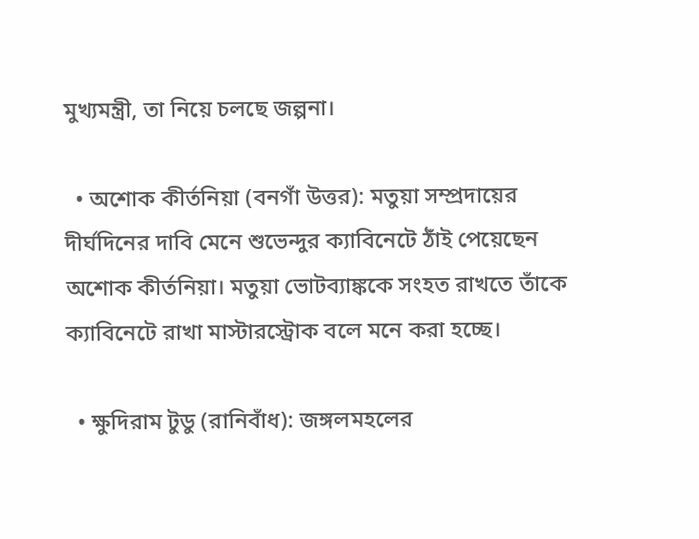মুখ্যমন্ত্রী, তা নিয়ে চলছে জল্পনা।

  • অশোক কীর্তনিয়া (বনগাঁ উত্তর): মতুয়া সম্প্রদায়ের দীর্ঘদিনের দাবি মেনে শুভেন্দুর ক্যাবিনেটে ঠাঁই পেয়েছেন অশোক কীর্তনিয়া। মতুয়া ভোটব্যাঙ্ককে সংহত রাখতে তাঁকে ক্যাবিনেটে রাখা মাস্টারস্ট্রোক বলে মনে করা হচ্ছে।

  • ক্ষুদিরাম টুডু (রানিবাঁধ): জঙ্গলমহলের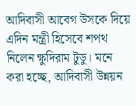আদিবাসী আবেগ উসকে দিয়ে এদিন মন্ত্রী হিসেবে শপথ নিলেন ক্ষুদিরাম টুডু। মনে করা হচ্ছে, আদিবাসী উন্নয়ন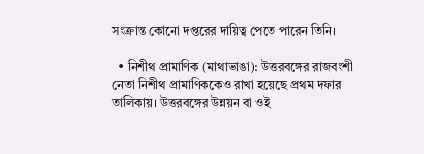সংক্রান্ত কোনো দপ্তরের দায়িত্ব পেতে পারেন তিনি।

  • নিশীথ প্রামাণিক (মাথাভাঙা): উত্তরবঙ্গের রাজবংশী নেতা নিশীথ প্রামাণিককেও রাখা হয়েছে প্রথম দফার তালিকায়। উত্তরবঙ্গের উন্নয়ন বা ওই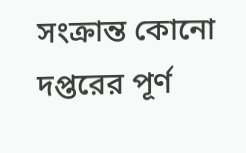সংক্রান্ত কোনো দপ্তরের পূর্ণ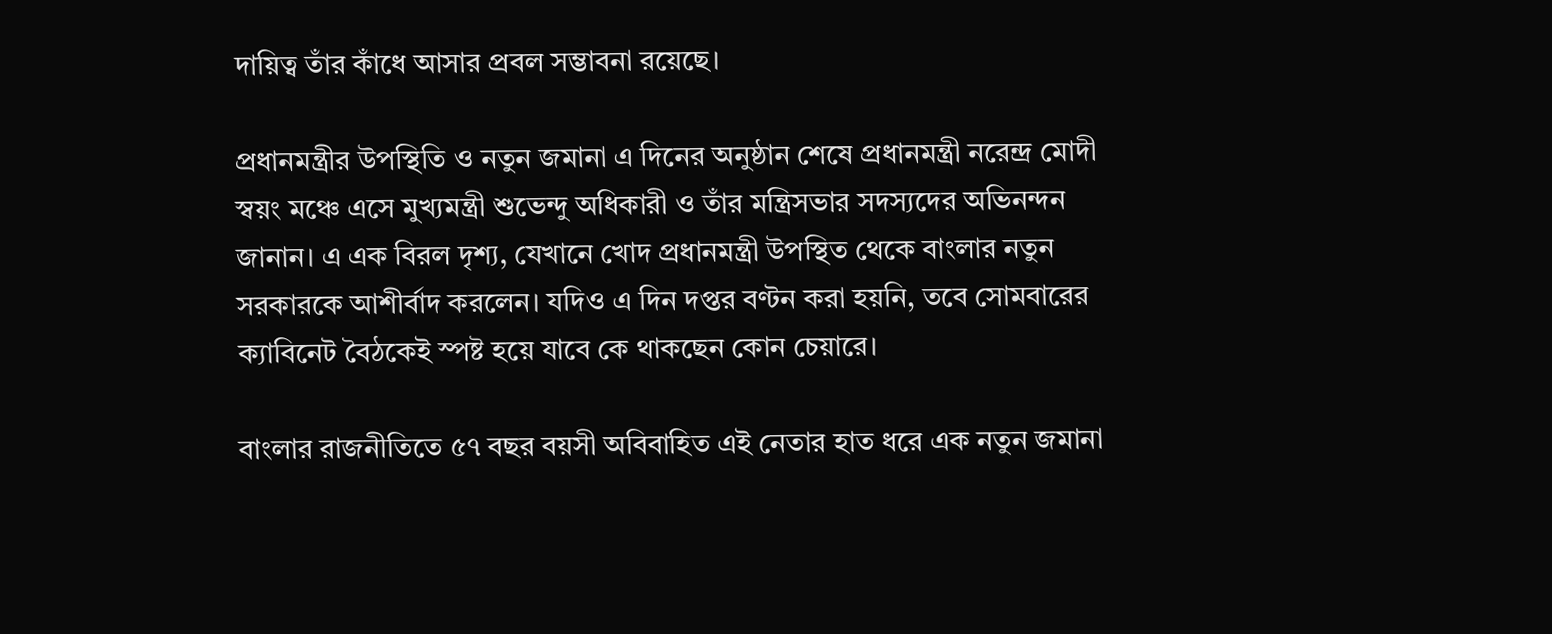দায়িত্ব তাঁর কাঁধে আসার প্রবল সম্ভাবনা রয়েছে।

প্রধানমন্ত্রীর উপস্থিতি ও নতুন জমানা এ দিনের অনুষ্ঠান শেষে প্রধানমন্ত্রী নরেন্দ্র মোদী স্বয়ং মঞ্চে এসে মুখ্যমন্ত্রী শুভেন্দু অধিকারী ও তাঁর মন্ত্রিসভার সদস্যদের অভিনন্দন জানান। এ এক বিরল দৃশ্য, যেখানে খোদ প্রধানমন্ত্রী উপস্থিত থেকে বাংলার নতুন সরকারকে আশীর্বাদ করলেন। যদিও এ দিন দপ্তর বণ্টন করা হয়নি, তবে সোমবারের ক্যাবিনেট বৈঠকেই স্পষ্ট হয়ে যাবে কে থাকছেন কোন চেয়ারে।

বাংলার রাজনীতিতে ৫৭ বছর বয়সী অবিবাহিত এই নেতার হাত ধরে এক নতুন জমানা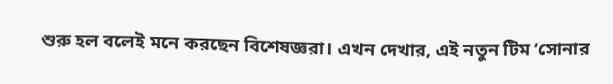শুরু হল বলেই মনে করছেন বিশেষজ্ঞরা। এখন দেখার, এই নতুন টিম ‘সোনার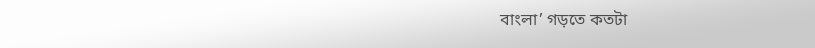বাংলা’ গড়তে কতটা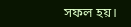সফল হয়।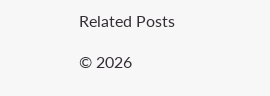Related Posts

© 2026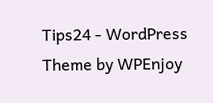Tips24 - WordPress Theme by WPEnjoy